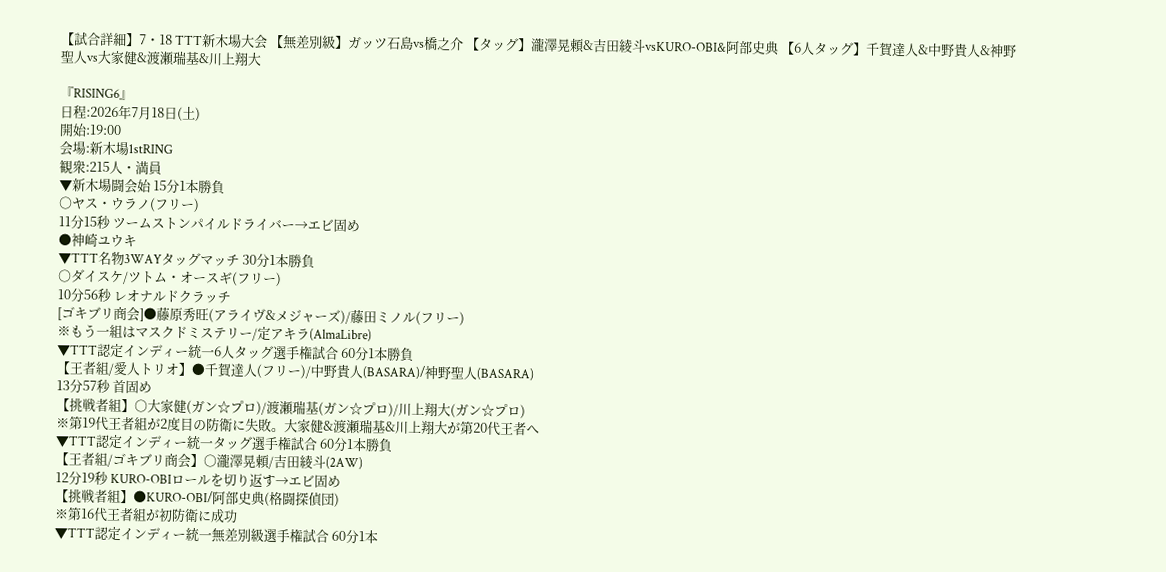【試合詳細】7・18 TTT新木場大会 【無差別級】ガッツ石島vs橋之介 【タッグ】瀧澤晃頼&吉田綾斗vsKURO-OBI&阿部史典 【6人タッグ】千賀達人&中野貴人&神野聖人vs大家健&渡瀬瑞基&川上翔大

『RISING6』
日程:2026年7月18日(土)
開始:19:00
会場:新木場1stRING
観衆:215人・満員
▼新木場闘会始 15分1本勝負
○ヤス・ウラノ(フリー)
11分15秒 ツームストンパイルドライバー→エビ固め
●神崎ユウキ
▼TTT名物3WAYタッグマッチ 30分1本勝負
○ダイスケ/ツトム・オースギ(フリー)
10分56秒 レオナルドクラッチ
[ゴキブリ商会]●藤原秀旺(アライヴ&メジャーズ)/藤田ミノル(フリー)
※もう一組はマスクドミステリー/定アキラ(AlmaLibre)
▼TTT認定インディー統一6人タッグ選手権試合 60分1本勝負
【王者組/愛人トリオ】●千賀達人(フリー)/中野貴人(BASARA)/神野聖人(BASARA)
13分57秒 首固め
【挑戦者組】○大家健(ガン☆プロ)/渡瀬瑞基(ガン☆プロ)/川上翔大(ガン☆プロ)
※第19代王者組が2度目の防衛に失敗。大家健&渡瀬瑞基&川上翔大が第20代王者へ
▼TTT認定インディー統一タッグ選手権試合 60分1本勝負
【王者組/ゴキブリ商会】○瀧澤晃頼/吉田綾斗(2AW)
12分19秒 KURO-OBIロールを切り返す→エビ固め
【挑戦者組】●KURO-OBI/阿部史典(格闘探偵団)
※第16代王者組が初防衛に成功
▼TTT認定インディー統一無差別級選手権試合 60分1本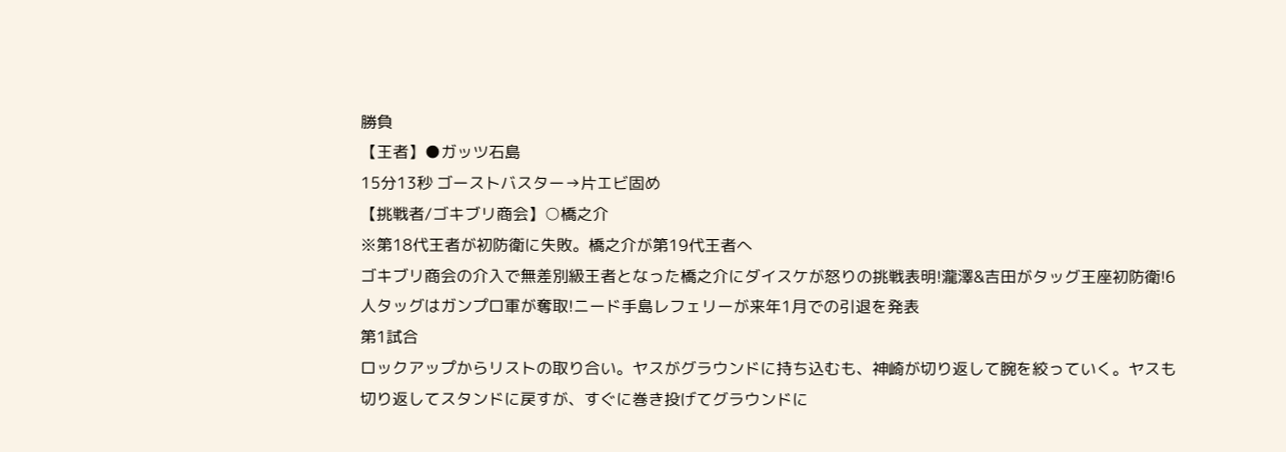勝負
【王者】●ガッツ石島
15分13秒 ゴーストバスター→片エビ固め
【挑戦者/ゴキブリ商会】○橋之介
※第18代王者が初防衛に失敗。橋之介が第19代王者へ
ゴキブリ商会の介入で無差別級王者となった橋之介にダイスケが怒りの挑戦表明!瀧澤&吉田がタッグ王座初防衛!6人タッグはガンプロ軍が奪取!ニード手島レフェリーが来年1月での引退を発表
第1試合
ロックアップからリストの取り合い。ヤスがグラウンドに持ち込むも、神崎が切り返して腕を絞っていく。ヤスも切り返してスタンドに戻すが、すぐに巻き投げてグラウンドに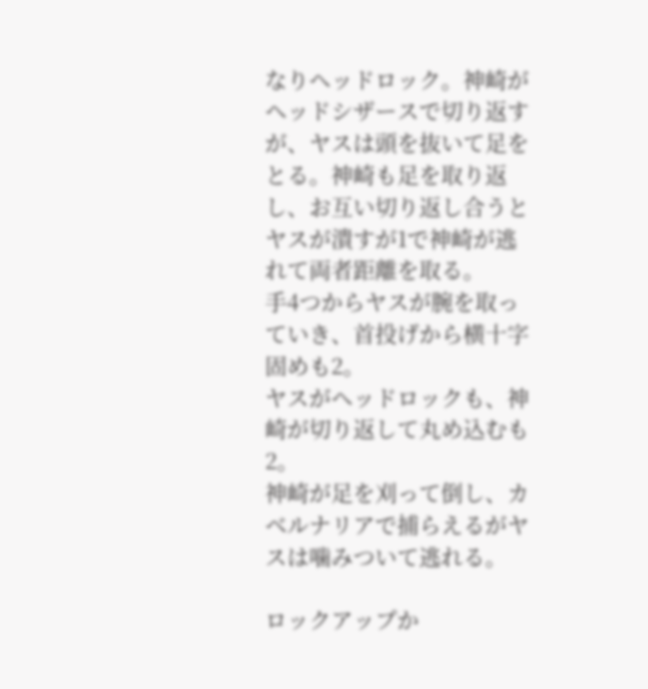なりヘッドロック。神崎がヘッドシザースで切り返すが、ヤスは頭を抜いて足をとる。神崎も足を取り返し、お互い切り返し合うとヤスが潰すが1で神崎が逃れて両者距離を取る。
手4つからヤスが腕を取っていき、首投げから横十字固めも2。
ヤスがヘッドロックも、神崎が切り返して丸め込むも2。
神崎が足を刈って倒し、カベルナリアで捕らえるがヤスは噛みついて逃れる。

ロックアップか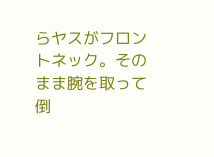らヤスがフロントネック。そのまま腕を取って倒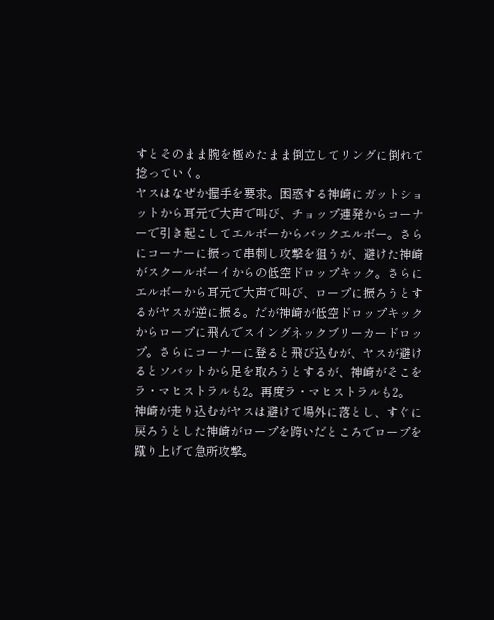すとそのまま腕を極めたまま倒立してリングに倒れて捻っていく。
ヤスはなぜか握手を要求。困惑する神崎にガットショットから耳元で大声で叫び、チョップ連発からコーナーで引き起こしてエルボーからバックエルボー。さらにコーナーに振って串刺し攻撃を狙うが、避けた神崎がスクールボーイからの低空ドロップキック。さらにエルボーから耳元で大声で叫び、ロープに振ろうとするがヤスが逆に振る。だが神崎が低空ドロップキックからロープに飛んでスイングネックブリーカードロップ。さらにコーナーに登ると飛び込むが、ヤスが避けるとソバットから足を取ろうとするが、神崎がそこをラ・マヒストラルも2。再度ラ・マヒストラルも2。
神崎が走り込むがヤスは避けて場外に落とし、すぐに戻ろうとした神崎がロープを跨いだところでロープを蹴り上げて急所攻撃。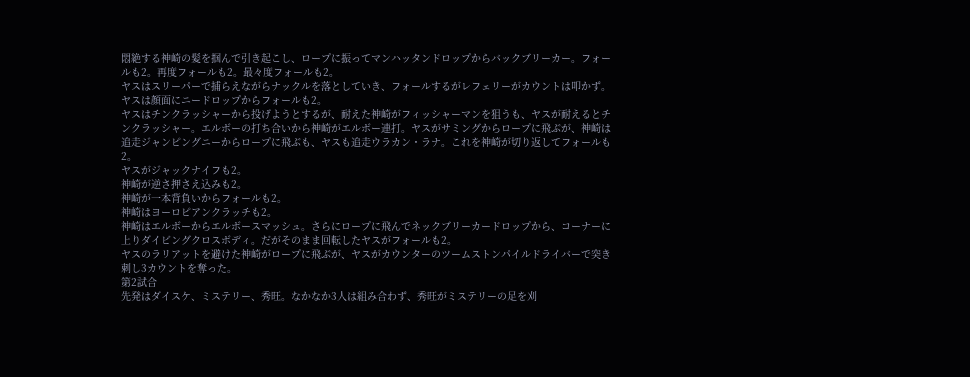悶絶する神崎の髪を掴んで引き起こし、ロープに振ってマンハッタンドロップからバックブリーカー。フォールも2。再度フォールも2。最々度フォールも2。
ヤスはスリーパーで捕らえながらナックルを落としていき、フォールするがレフェリーがカウントは叩かず。
ヤスは顔面にニードロップからフォールも2。
ヤスはチンクラッシャーから投げようとするが、耐えた神崎がフィッシャーマンを狙うも、ヤスが耐えるとチンクラッシャー。エルボーの打ち合いから神崎がエルボー連打。ヤスがサミングからロープに飛ぶが、神崎は追走ジャンピングニーからロープに飛ぶも、ヤスも追走ウラカン・ラナ。これを神崎が切り返してフォールも2。
ヤスがジャックナイフも2。
神崎が逆さ押さえ込みも2。
神崎が一本背負いからフォールも2。
神崎はヨーロピアンクラッチも2。
神崎はエルボーからエルボースマッシュ。さらにロープに飛んでネックブリーカードロップから、コーナーに上りダイビングクロスボディ。だがそのまま回転したヤスがフォールも2。
ヤスのラリアットを避けた神崎がロープに飛ぶが、ヤスがカウンターのツームストンパイルドライバーで突き刺し3カウントを奪った。
第2試合
先発はダイスケ、ミステリー、秀旺。なかなか3人は組み合わず、秀旺がミステリーの足を刈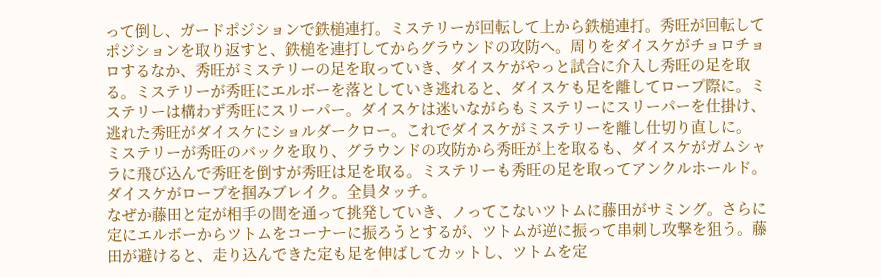って倒し、ガードポジションで鉄槌連打。ミステリーが回転して上から鉄槌連打。秀旺が回転してポジションを取り返すと、鉄槌を連打してからグラウンドの攻防へ。周りをダイスケがチョロチョロするなか、秀旺がミステリーの足を取っていき、ダイスケがやっと試合に介入し秀旺の足を取る。ミステリーが秀旺にエルボーを落としていき逃れると、ダイスケも足を離してロープ際に。ミステリーは構わず秀旺にスリーパー。ダイスケは迷いながらもミステリーにスリーパーを仕掛け、逃れた秀旺がダイスケにショルダークロー。これでダイスケがミステリーを離し仕切り直しに。
ミステリーが秀旺のバックを取り、グラウンドの攻防から秀旺が上を取るも、ダイスケがガムシャラに飛び込んで秀旺を倒すが秀旺は足を取る。ミステリーも秀旺の足を取ってアンクルホールド。ダイスケがロープを掴みブレイク。全員タッチ。
なぜか藤田と定が相手の間を通って挑発していき、ノってこないツトムに藤田がサミング。さらに定にエルボーからツトムをコーナーに振ろうとするが、ツトムが逆に振って串刺し攻撃を狙う。藤田が避けると、走り込んできた定も足を伸ばしてカットし、ツトムを定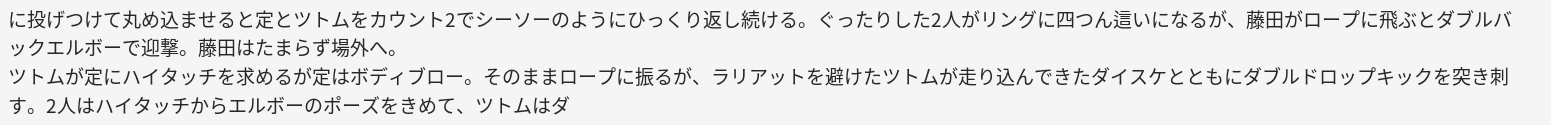に投げつけて丸め込ませると定とツトムをカウント2でシーソーのようにひっくり返し続ける。ぐったりした2人がリングに四つん這いになるが、藤田がロープに飛ぶとダブルバックエルボーで迎撃。藤田はたまらず場外へ。
ツトムが定にハイタッチを求めるが定はボディブロー。そのままロープに振るが、ラリアットを避けたツトムが走り込んできたダイスケとともにダブルドロップキックを突き刺す。2人はハイタッチからエルボーのポーズをきめて、ツトムはダ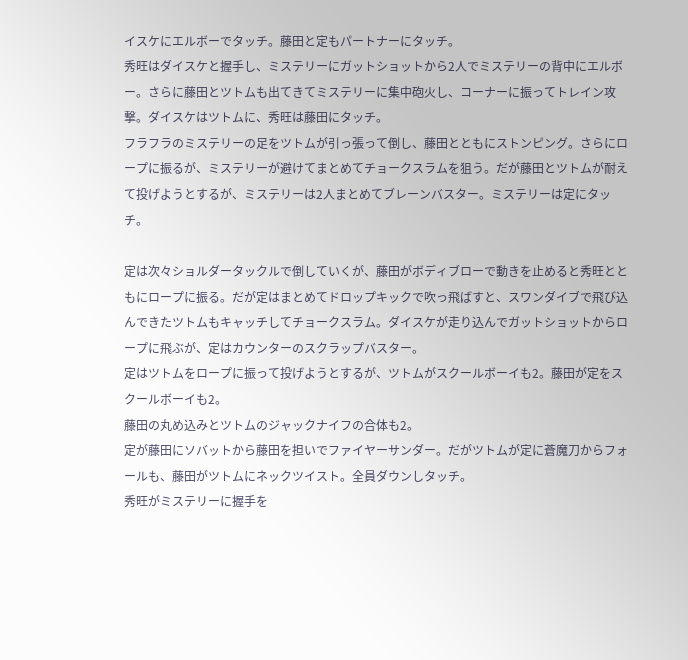イスケにエルボーでタッチ。藤田と定もパートナーにタッチ。
秀旺はダイスケと握手し、ミステリーにガットショットから2人でミステリーの背中にエルボー。さらに藤田とツトムも出てきてミステリーに集中砲火し、コーナーに振ってトレイン攻撃。ダイスケはツトムに、秀旺は藤田にタッチ。
フラフラのミステリーの足をツトムが引っ張って倒し、藤田とともにストンピング。さらにロープに振るが、ミステリーが避けてまとめてチョークスラムを狙う。だが藤田とツトムが耐えて投げようとするが、ミステリーは2人まとめてブレーンバスター。ミステリーは定にタッチ。

定は次々ショルダータックルで倒していくが、藤田がボディブローで動きを止めると秀旺とともにロープに振る。だが定はまとめてドロップキックで吹っ飛ばすと、スワンダイブで飛び込んできたツトムもキャッチしてチョークスラム。ダイスケが走り込んでガットショットからロープに飛ぶが、定はカウンターのスクラップバスター。
定はツトムをロープに振って投げようとするが、ツトムがスクールボーイも2。藤田が定をスクールボーイも2。
藤田の丸め込みとツトムのジャックナイフの合体も2。
定が藤田にソバットから藤田を担いでファイヤーサンダー。だがツトムが定に蒼魔刀からフォールも、藤田がツトムにネックツイスト。全員ダウンしタッチ。
秀旺がミステリーに握手を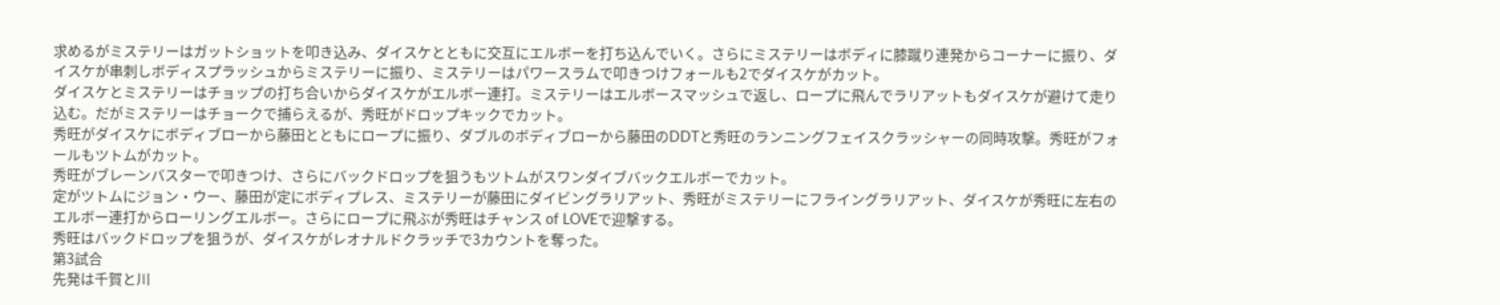求めるがミステリーはガットショットを叩き込み、ダイスケとともに交互にエルボーを打ち込んでいく。さらにミステリーはボディに膝蹴り連発からコーナーに振り、ダイスケが串刺しボディスプラッシュからミステリーに振り、ミステリーはパワースラムで叩きつけフォールも2でダイスケがカット。
ダイスケとミステリーはチョップの打ち合いからダイスケがエルボー連打。ミステリーはエルボースマッシュで返し、ロープに飛んでラリアットもダイスケが避けて走り込む。だがミステリーはチョークで捕らえるが、秀旺がドロップキックでカット。
秀旺がダイスケにボディブローから藤田とともにロープに振り、ダブルのボディブローから藤田のDDTと秀旺のランニングフェイスクラッシャーの同時攻撃。秀旺がフォールもツトムがカット。
秀旺がブレーンバスターで叩きつけ、さらにバックドロップを狙うもツトムがスワンダイブバックエルボーでカット。
定がツトムにジョン・ウー、藤田が定にボディプレス、ミステリーが藤田にダイビングラリアット、秀旺がミステリーにフライングラリアット、ダイスケが秀旺に左右のエルボー連打からローリングエルボー。さらにロープに飛ぶが秀旺はチャンス of LOVEで迎撃する。
秀旺はバックドロップを狙うが、ダイスケがレオナルドクラッチで3カウントを奪った。
第3試合
先発は千賀と川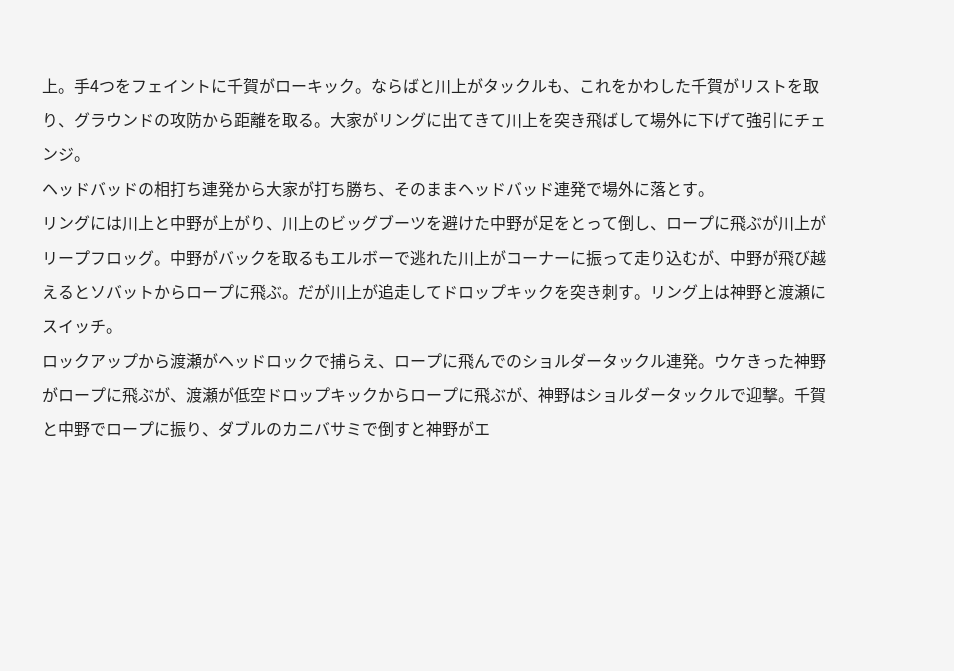上。手4つをフェイントに千賀がローキック。ならばと川上がタックルも、これをかわした千賀がリストを取り、グラウンドの攻防から距離を取る。大家がリングに出てきて川上を突き飛ばして場外に下げて強引にチェンジ。
ヘッドバッドの相打ち連発から大家が打ち勝ち、そのままヘッドバッド連発で場外に落とす。
リングには川上と中野が上がり、川上のビッグブーツを避けた中野が足をとって倒し、ロープに飛ぶが川上がリープフロッグ。中野がバックを取るもエルボーで逃れた川上がコーナーに振って走り込むが、中野が飛び越えるとソバットからロープに飛ぶ。だが川上が追走してドロップキックを突き刺す。リング上は神野と渡瀬にスイッチ。
ロックアップから渡瀬がヘッドロックで捕らえ、ロープに飛んでのショルダータックル連発。ウケきった神野がロープに飛ぶが、渡瀬が低空ドロップキックからロープに飛ぶが、神野はショルダータックルで迎撃。千賀と中野でロープに振り、ダブルのカニバサミで倒すと神野がエ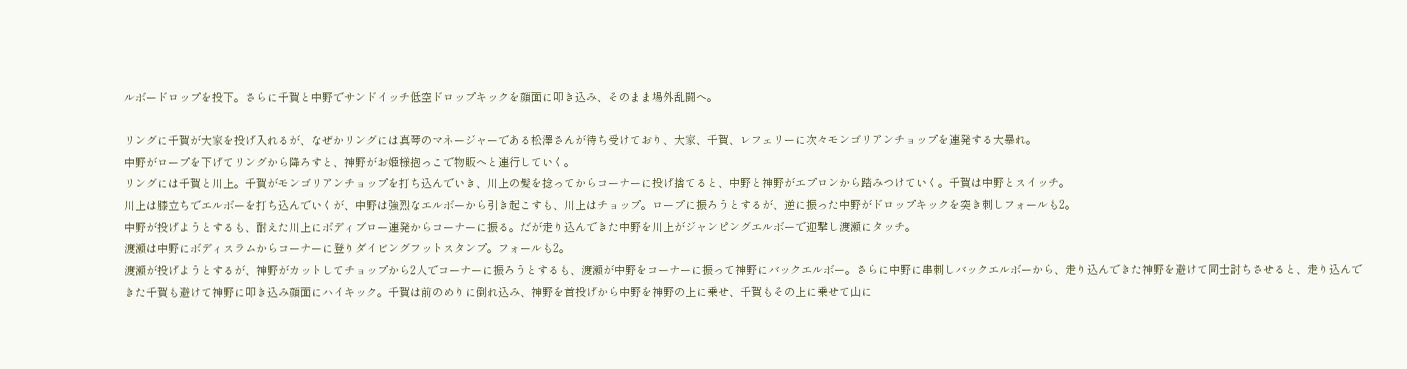ルボードロップを投下。さらに千賀と中野でサンドイッチ低空ドロップキックを顔面に叩き込み、そのまま場外乱闘へ。

リングに千賀が大家を投げ入れるが、なぜかリングには真琴のマネージャーである松澤さんが待ち受けており、大家、千賀、レフェリーに次々モンゴリアンチョップを連発する大暴れ。
中野がロープを下げてリングから降ろすと、神野がお姫様抱っこで物販へと連行していく。
リングには千賀と川上。千賀がモンゴリアンチョップを打ち込んでいき、川上の髪を捻ってからコーナーに投げ捨てると、中野と神野がエプロンから踏みつけていく。千賀は中野とスイッチ。
川上は膝立ちでエルボーを打ち込んでいくが、中野は強烈なエルボーから引き起こすも、川上はチョップ。ロープに振ろうとするが、逆に振った中野がドロップキックを突き刺しフォールも2。
中野が投げようとするも、耐えた川上にボディブロー連発からコーナーに振る。だが走り込んできた中野を川上がジャンピングエルボーで迎撃し渡瀬にタッチ。
渡瀬は中野にボディスラムからコーナーに登りダイビングフットスタンプ。フォールも2。
渡瀬が投げようとするが、神野がカットしてチョップから2人でコーナーに振ろうとするも、渡瀬が中野をコーナーに振って神野にバックエルボー。さらに中野に串刺しバックエルボーから、走り込んできた神野を避けて同士討ちさせると、走り込んできた千賀も避けて神野に叩き込み顔面にハイキック。千賀は前のめりに倒れ込み、神野を首投げから中野を神野の上に乗せ、千賀もその上に乗せて山に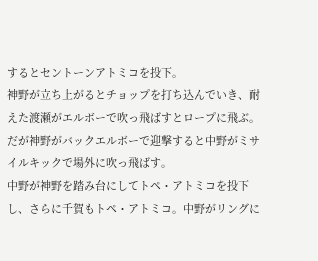するとセントーンアトミコを投下。
神野が立ち上がるとチョップを打ち込んでいき、耐えた渡瀬がエルボーで吹っ飛ばすとロープに飛ぶ。だが神野がバックエルボーで迎撃すると中野がミサイルキックで場外に吹っ飛ばす。
中野が神野を踏み台にしてトペ・アトミコを投下し、さらに千賀もトペ・アトミコ。中野がリングに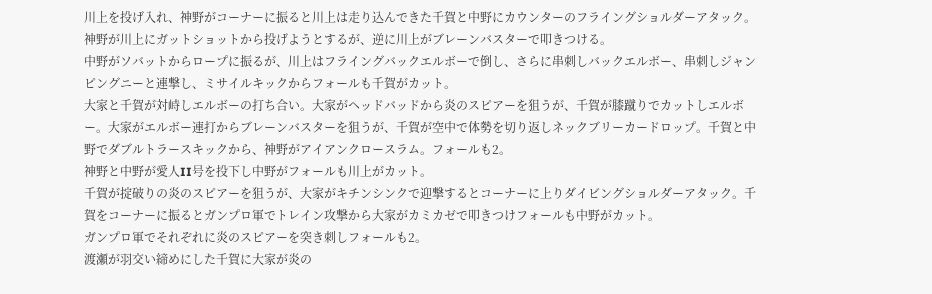川上を投げ入れ、神野がコーナーに振ると川上は走り込んできた千賀と中野にカウンターのフライングショルダーアタック。神野が川上にガットショットから投げようとするが、逆に川上がブレーンバスターで叩きつける。
中野がソバットからロープに振るが、川上はフライングバックエルボーで倒し、さらに串刺しバックエルボー、串刺しジャンピングニーと連撃し、ミサイルキックからフォールも千賀がカット。
大家と千賀が対峙しエルボーの打ち合い。大家がヘッドバッドから炎のスピアーを狙うが、千賀が膝蹴りでカットしエルボー。大家がエルボー連打からブレーンバスターを狙うが、千賀が空中で体勢を切り返しネックブリーカードロップ。千賀と中野でダブルトラースキックから、神野がアイアンクロースラム。フォールも2。
神野と中野が愛人II号を投下し中野がフォールも川上がカット。
千賀が掟破りの炎のスピアーを狙うが、大家がキチンシンクで迎撃するとコーナーに上りダイビングショルダーアタック。千賀をコーナーに振るとガンプロ軍でトレイン攻撃から大家がカミカゼで叩きつけフォールも中野がカット。
ガンプロ軍でそれぞれに炎のスピアーを突き刺しフォールも2。
渡瀬が羽交い締めにした千賀に大家が炎の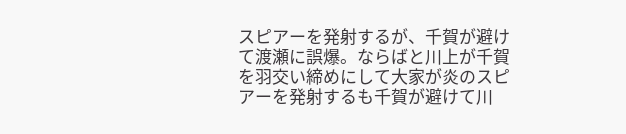スピアーを発射するが、千賀が避けて渡瀬に誤爆。ならばと川上が千賀を羽交い締めにして大家が炎のスピアーを発射するも千賀が避けて川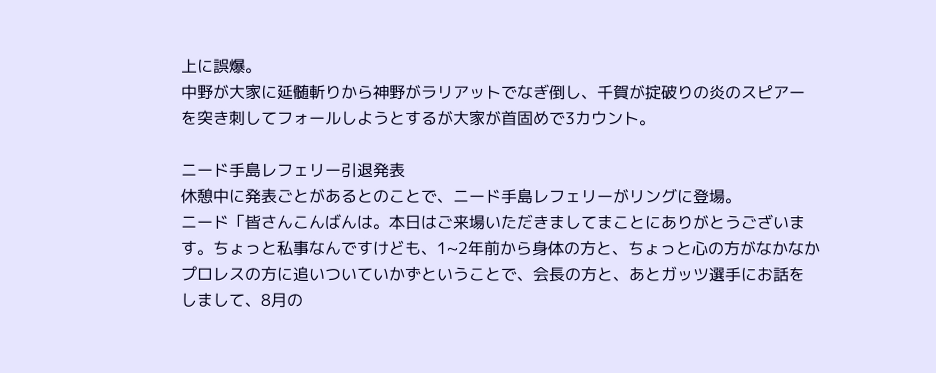上に誤爆。
中野が大家に延髄斬りから神野がラリアットでなぎ倒し、千賀が掟破りの炎のスピアーを突き刺してフォールしようとするが大家が首固めで3カウント。

ニード手島レフェリー引退発表
休憩中に発表ごとがあるとのことで、ニード手島レフェリーがリングに登場。
ニード「皆さんこんばんは。本日はご来場いただきましてまことにありがとうございます。ちょっと私事なんですけども、1~2年前から身体の方と、ちょっと心の方がなかなかプロレスの方に追いついていかずということで、会長の方と、あとガッツ選手にお話をしまして、8月の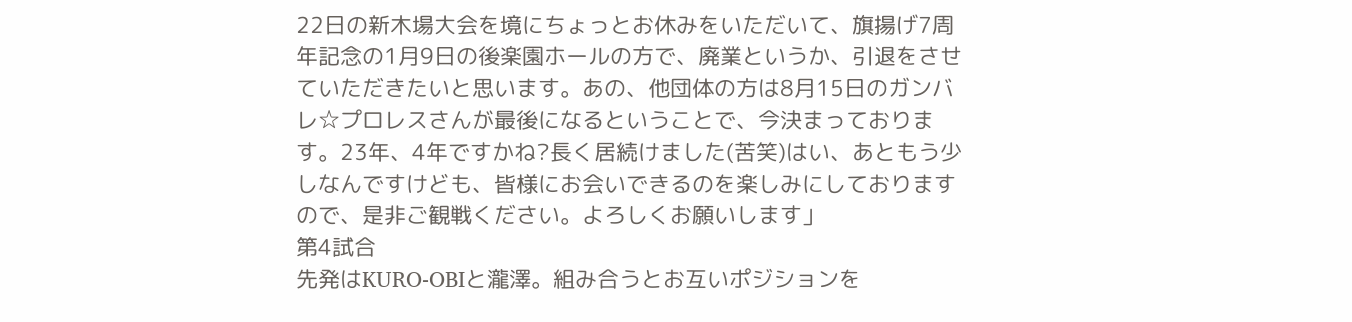22日の新木場大会を境にちょっとお休みをいただいて、旗揚げ7周年記念の1月9日の後楽園ホールの方で、廃業というか、引退をさせていただきたいと思います。あの、他団体の方は8月15日のガンバレ☆プロレスさんが最後になるということで、今決まっております。23年、4年ですかね?長く居続けました(苦笑)はい、あともう少しなんですけども、皆様にお会いできるのを楽しみにしておりますので、是非ご観戦ください。よろしくお願いします」
第4試合
先発はKURO-OBIと瀧澤。組み合うとお互いポジションを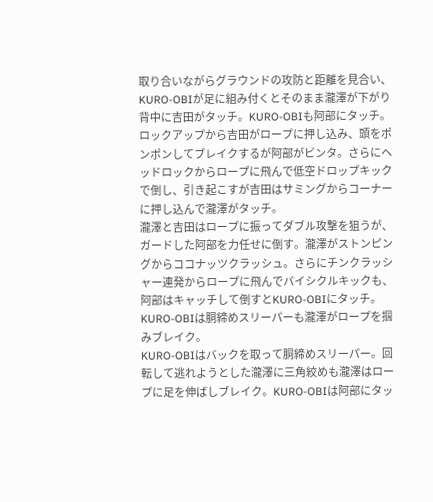取り合いながらグラウンドの攻防と距離を見合い、KURO-OBIが足に組み付くとそのまま瀧澤が下がり背中に吉田がタッチ。KURO-OBIも阿部にタッチ。
ロックアップから吉田がロープに押し込み、頭をポンポンしてブレイクするが阿部がビンタ。さらにヘッドロックからロープに飛んで低空ドロップキックで倒し、引き起こすが吉田はサミングからコーナーに押し込んで瀧澤がタッチ。
瀧澤と吉田はロープに振ってダブル攻撃を狙うが、ガードした阿部を力任せに倒す。瀧澤がストンピングからココナッツクラッシュ。さらにチンクラッシャー連発からロープに飛んでバイシクルキックも、阿部はキャッチして倒すとKURO-OBIにタッチ。
KURO-OBIは胴締めスリーパーも瀧澤がロープを掴みブレイク。
KURO-OBIはバックを取って胴締めスリーパー。回転して逃れようとした瀧澤に三角絞めも瀧澤はロープに足を伸ばしブレイク。KURO-OBIは阿部にタッ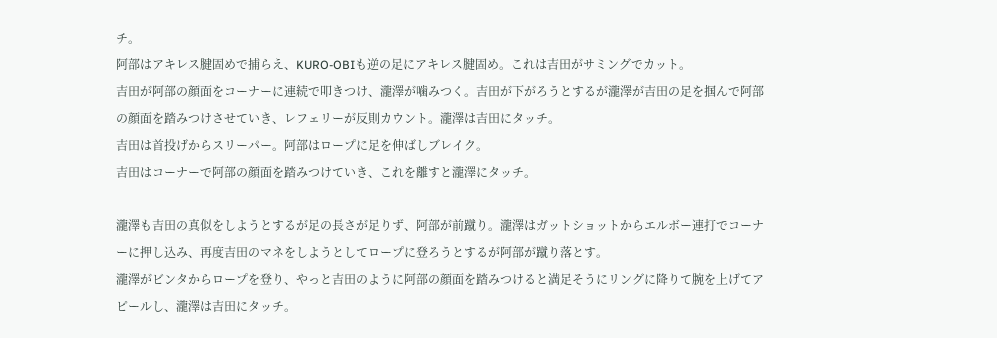チ。
阿部はアキレス腱固めで捕らえ、KURO-OBIも逆の足にアキレス腱固め。これは吉田がサミングでカット。
吉田が阿部の顔面をコーナーに連続で叩きつけ、瀧澤が噛みつく。吉田が下がろうとするが瀧澤が吉田の足を掴んで阿部の顔面を踏みつけさせていき、レフェリーが反則カウント。瀧澤は吉田にタッチ。
吉田は首投げからスリーパー。阿部はロープに足を伸ばしブレイク。
吉田はコーナーで阿部の顔面を踏みつけていき、これを離すと瀧澤にタッチ。

瀧澤も吉田の真似をしようとするが足の長さが足りず、阿部が前蹴り。瀧澤はガットショットからエルボー連打でコーナーに押し込み、再度吉田のマネをしようとしてロープに登ろうとするが阿部が蹴り落とす。
瀧澤がビンタからロープを登り、やっと吉田のように阿部の顔面を踏みつけると満足そうにリングに降りて腕を上げてアピールし、瀧澤は吉田にタッチ。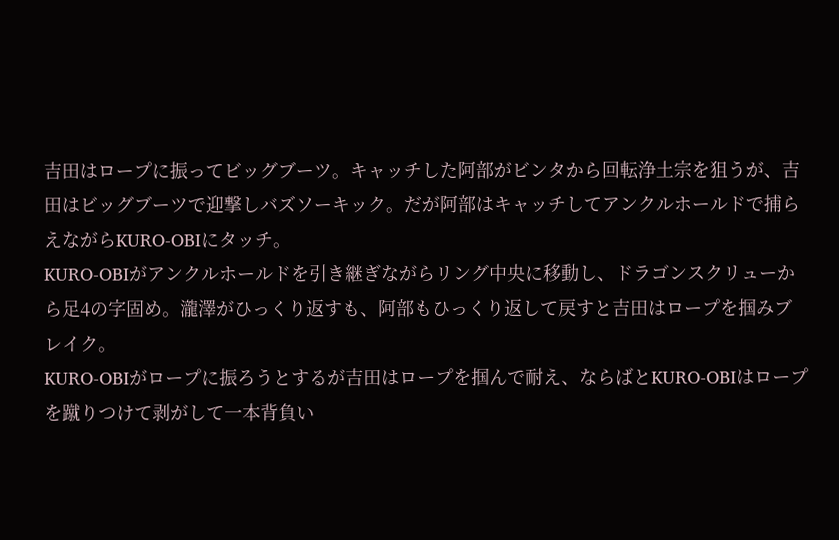吉田はロープに振ってビッグブーツ。キャッチした阿部がビンタから回転浄土宗を狙うが、吉田はビッグブーツで迎撃しバズソーキック。だが阿部はキャッチしてアンクルホールドで捕らえながらKURO-OBIにタッチ。
KURO-OBIがアンクルホールドを引き継ぎながらリング中央に移動し、ドラゴンスクリューから足4の字固め。瀧澤がひっくり返すも、阿部もひっくり返して戻すと吉田はロープを掴みブレイク。
KURO-OBIがロープに振ろうとするが吉田はロープを掴んで耐え、ならばとKURO-OBIはロープを蹴りつけて剥がして一本背負い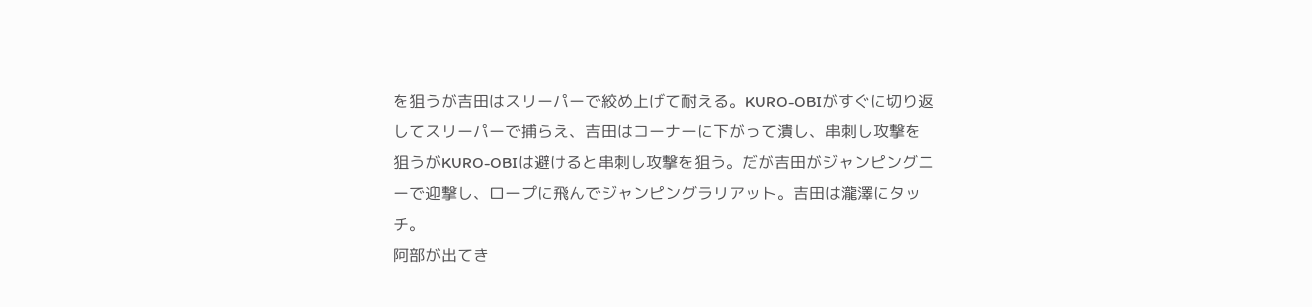を狙うが吉田はスリーパーで絞め上げて耐える。KURO-OBIがすぐに切り返してスリーパーで捕らえ、吉田はコーナーに下がって潰し、串刺し攻撃を狙うがKURO-OBIは避けると串刺し攻撃を狙う。だが吉田がジャンピングニーで迎撃し、ロープに飛んでジャンピングラリアット。吉田は瀧澤にタッチ。
阿部が出てき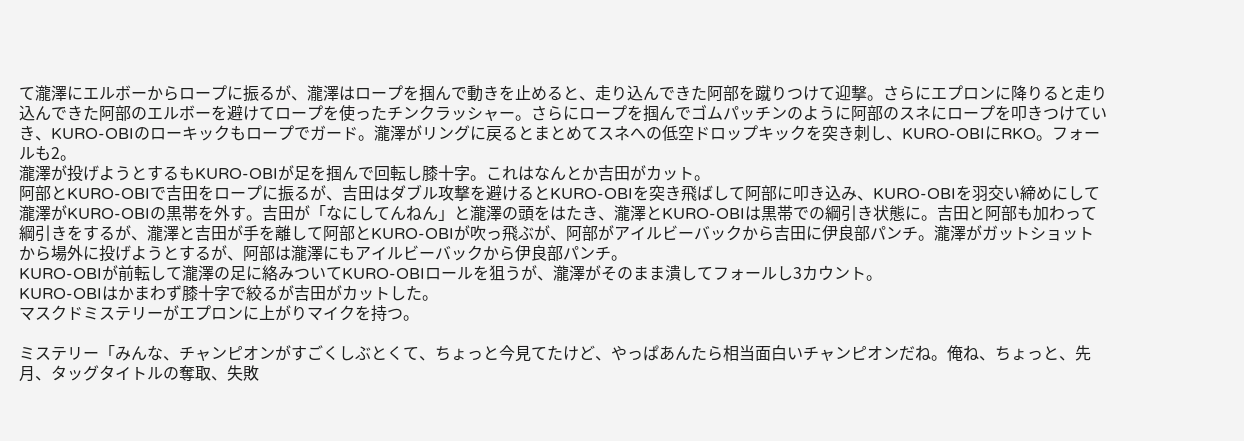て瀧澤にエルボーからロープに振るが、瀧澤はロープを掴んで動きを止めると、走り込んできた阿部を蹴りつけて迎撃。さらにエプロンに降りると走り込んできた阿部のエルボーを避けてロープを使ったチンクラッシャー。さらにロープを掴んでゴムパッチンのように阿部のスネにロープを叩きつけていき、KURO-OBIのローキックもロープでガード。瀧澤がリングに戻るとまとめてスネへの低空ドロップキックを突き刺し、KURO-OBIにRKO。フォールも2。
瀧澤が投げようとするもKURO-OBIが足を掴んで回転し膝十字。これはなんとか吉田がカット。
阿部とKURO-OBIで吉田をロープに振るが、吉田はダブル攻撃を避けるとKURO-OBIを突き飛ばして阿部に叩き込み、KURO-OBIを羽交い締めにして瀧澤がKURO-OBIの黒帯を外す。吉田が「なにしてんねん」と瀧澤の頭をはたき、瀧澤とKURO-OBIは黒帯での綱引き状態に。吉田と阿部も加わって綱引きをするが、瀧澤と吉田が手を離して阿部とKURO-OBIが吹っ飛ぶが、阿部がアイルビーバックから吉田に伊良部パンチ。瀧澤がガットショットから場外に投げようとするが、阿部は瀧澤にもアイルビーバックから伊良部パンチ。
KURO-OBIが前転して瀧澤の足に絡みついてKURO-OBIロールを狙うが、瀧澤がそのまま潰してフォールし3カウント。
KURO-OBIはかまわず膝十字で絞るが吉田がカットした。
マスクドミステリーがエプロンに上がりマイクを持つ。

ミステリー「みんな、チャンピオンがすごくしぶとくて、ちょっと今見てたけど、やっぱあんたら相当面白いチャンピオンだね。俺ね、ちょっと、先月、タッグタイトルの奪取、失敗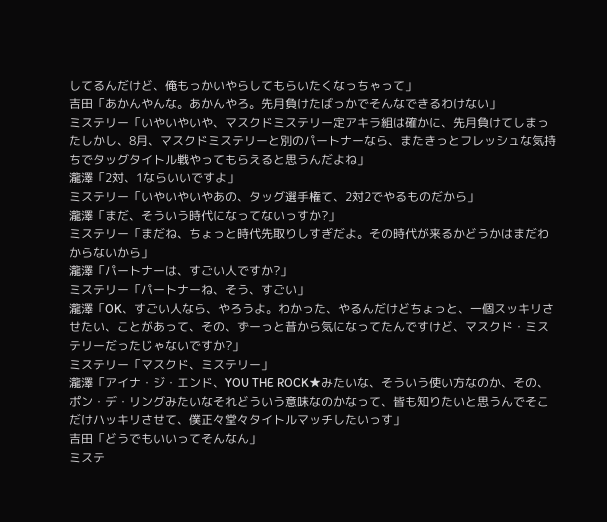してるんだけど、俺もっかいやらしてもらいたくなっちゃって」
吉田「あかんやんな。あかんやろ。先月負けたばっかでそんなできるわけない」
ミステリー「いやいやいや、マスクドミステリー定アキラ組は確かに、先月負けてしまったしかし、8月、マスクドミステリーと別のパートナーなら、またきっとフレッシュな気持ちでタッグタイトル戦やってもらえると思うんだよね」
瀧澤「2対、1ならいいですよ」
ミステリー「いやいやいやあの、タッグ選手権て、2対2でやるものだから」
瀧澤「まだ、そういう時代になってないっすか?」
ミステリー「まだね、ちょっと時代先取りしすぎだよ。その時代が来るかどうかはまだわからないから」
瀧澤「パートナーは、すごい人ですか?」
ミステリー「パートナーね、そう、すごい」
瀧澤「OK、すごい人なら、やろうよ。わかった、やるんだけどちょっと、一個スッキリさせたい、ことがあって、その、ずーっと昔から気になってたんですけど、マスクド・ミステリーだったじゃないですか?」
ミステリー「マスクド、ミステリー」
瀧澤「アイナ・ジ・エンド、YOU THE ROCK★みたいな、そういう使い方なのか、その、ポン・デ・リングみたいなそれどういう意味なのかなって、皆も知りたいと思うんでそこだけハッキリさせて、僕正々堂々タイトルマッチしたいっす」
吉田「どうでもいいってそんなん」
ミステ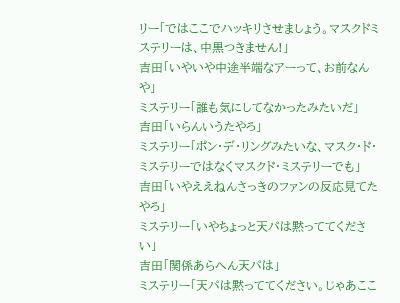リー「ではここでハッキリさせましょう。マスクドミステリーは、中黒つきません!」
吉田「いやいや中途半端なアーって、お前なんや」
ミステリー「誰も気にしてなかったみたいだ」
吉田「いらんいうたやろ」
ミステリー「ポン・デ・リングみたいな、マスク・ド・ミステリーではなくマスクド・ミステリーでも」
吉田「いやええねんさっきのファンの反応見てたやろ」
ミステリー「いやちょっと天パは黙っててください」
吉田「関係あらへん天パは」
ミステリー「天パは黙っててください。じゃあここ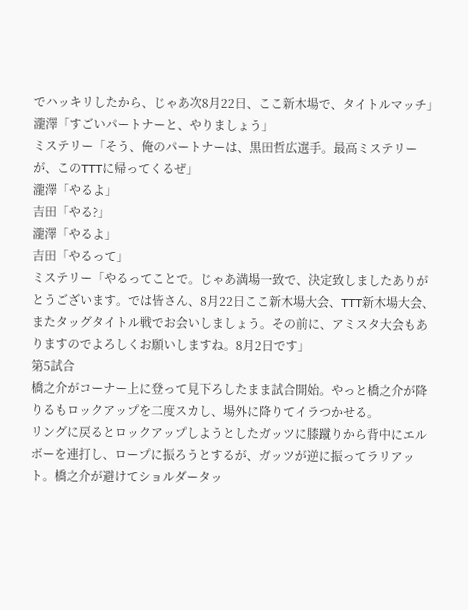でハッキリしたから、じゃあ次8月22日、ここ新木場で、タイトルマッチ」
瀧澤「すごいパートナーと、やりましょう」
ミステリー「そう、俺のパートナーは、黒田哲広選手。最高ミステリーが、このTTTに帰ってくるぜ」
瀧澤「やるよ」
吉田「やる?」
瀧澤「やるよ」
吉田「やるって」
ミステリー「やるってことで。じゃあ満場一致で、決定致しましたありがとうございます。では皆さん、8月22日ここ新木場大会、TTT新木場大会、またタッグタイトル戦でお会いしましょう。その前に、アミスタ大会もありますのでよろしくお願いしますね。8月2日です」
第5試合
橋之介がコーナー上に登って見下ろしたまま試合開始。やっと橋之介が降りるもロックアップを二度スカし、場外に降りてイラつかせる。
リングに戻るとロックアップしようとしたガッツに膝蹴りから背中にエルボーを連打し、ロープに振ろうとするが、ガッツが逆に振ってラリアット。橋之介が避けてショルダータッ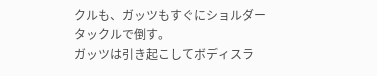クルも、ガッツもすぐにショルダータックルで倒す。
ガッツは引き起こしてボディスラ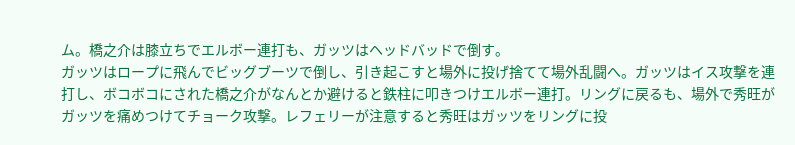ム。橋之介は膝立ちでエルボー連打も、ガッツはヘッドバッドで倒す。
ガッツはロープに飛んでビッグブーツで倒し、引き起こすと場外に投げ捨てて場外乱闘へ。ガッツはイス攻撃を連打し、ボコボコにされた橋之介がなんとか避けると鉄柱に叩きつけエルボー連打。リングに戻るも、場外で秀旺がガッツを痛めつけてチョーク攻撃。レフェリーが注意すると秀旺はガッツをリングに投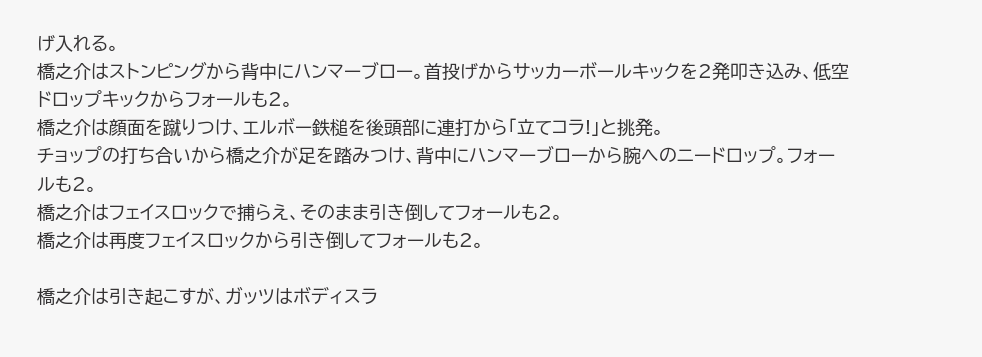げ入れる。
橋之介はストンピングから背中にハンマーブロー。首投げからサッカーボールキックを2発叩き込み、低空ドロップキックからフォールも2。
橋之介は顔面を蹴りつけ、エルボー鉄槌を後頭部に連打から「立てコラ!」と挑発。
チョップの打ち合いから橋之介が足を踏みつけ、背中にハンマーブローから腕へのニードロップ。フォールも2。
橋之介はフェイスロックで捕らえ、そのまま引き倒してフォールも2。
橋之介は再度フェイスロックから引き倒してフォールも2。

橋之介は引き起こすが、ガッツはボディスラ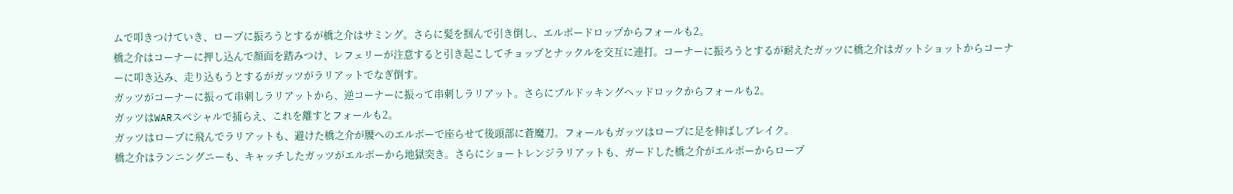ムで叩きつけていき、ロープに振ろうとするが橋之介はサミング。さらに髪を掴んで引き倒し、エルボードロップからフォールも2。
橋之介はコーナーに押し込んで顔面を踏みつけ、レフェリーが注意すると引き起こしてチョップとナックルを交互に連打。コーナーに振ろうとするが耐えたガッツに橋之介はガットショットからコーナーに叩き込み、走り込もうとするがガッツがラリアットでなぎ倒す。
ガッツがコーナーに振って串刺しラリアットから、逆コーナーに振って串刺しラリアット。さらにブルドッキングヘッドロックからフォールも2。
ガッツはWARスペシャルで捕らえ、これを離すとフォールも2。
ガッツはロープに飛んでラリアットも、避けた橋之介が腰へのエルボーで座らせて後頭部に蒼魔刀。フォールもガッツはロープに足を伸ばしブレイク。
橋之介はランニングニーも、キャッチしたガッツがエルボーから地獄突き。さらにショートレンジラリアットも、ガードした橋之介がエルボーからロープ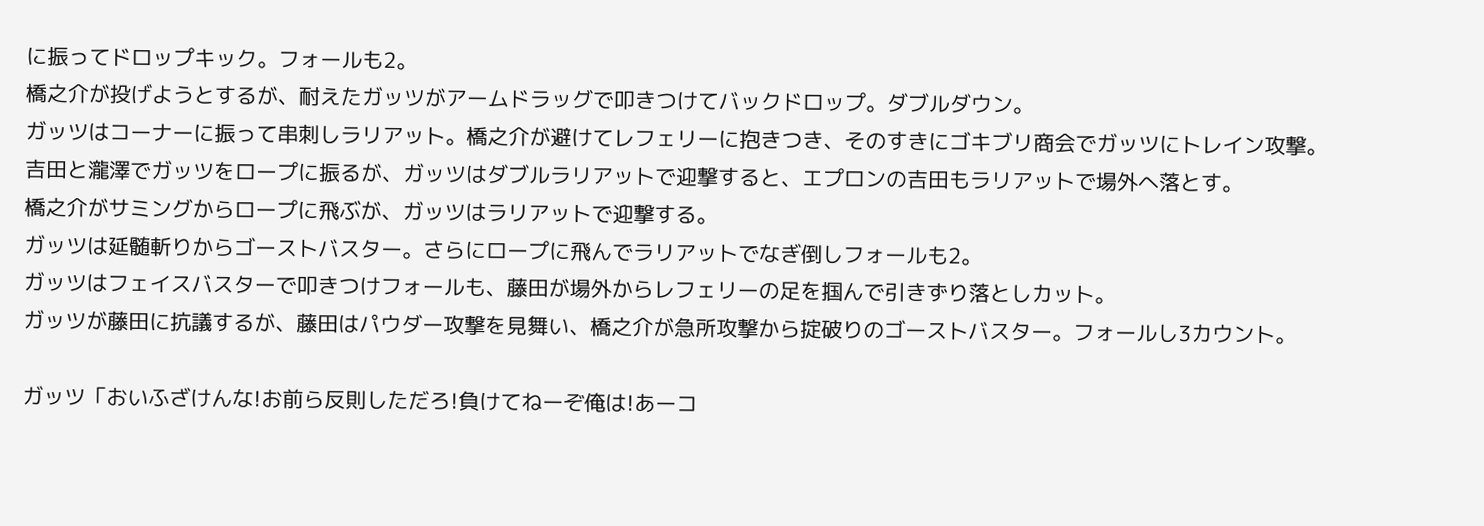に振ってドロップキック。フォールも2。
橋之介が投げようとするが、耐えたガッツがアームドラッグで叩きつけてバックドロップ。ダブルダウン。
ガッツはコーナーに振って串刺しラリアット。橋之介が避けてレフェリーに抱きつき、そのすきにゴキブリ商会でガッツにトレイン攻撃。
吉田と瀧澤でガッツをロープに振るが、ガッツはダブルラリアットで迎撃すると、エプロンの吉田もラリアットで場外へ落とす。
橋之介がサミングからロープに飛ぶが、ガッツはラリアットで迎撃する。
ガッツは延髄斬りからゴーストバスター。さらにロープに飛んでラリアットでなぎ倒しフォールも2。
ガッツはフェイスバスターで叩きつけフォールも、藤田が場外からレフェリーの足を掴んで引きずり落としカット。
ガッツが藤田に抗議するが、藤田はパウダー攻撃を見舞い、橋之介が急所攻撃から掟破りのゴーストバスター。フォールし3カウント。

ガッツ「おいふざけんな!お前ら反則しただろ!負けてねーぞ俺は!あーコ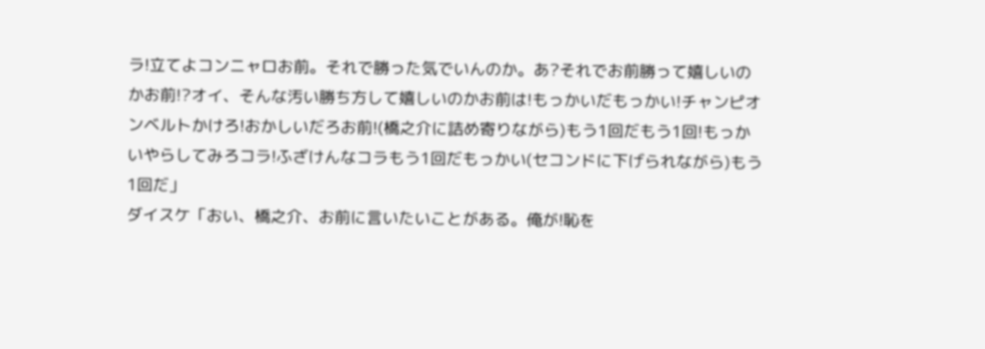ラ!立てよコンニャロお前。それで勝った気でいんのか。あ?それでお前勝って嬉しいのかお前!?オイ、そんな汚い勝ち方して嬉しいのかお前は!もっかいだもっかい!チャンピオンベルトかけろ!おかしいだろお前!(橋之介に詰め寄りながら)もう1回だもう1回!もっかいやらしてみろコラ!ふざけんなコラもう1回だもっかい(セコンドに下げられながら)もう1回だ」
ダイスケ「おい、橋之介、お前に言いたいことがある。俺が!恥を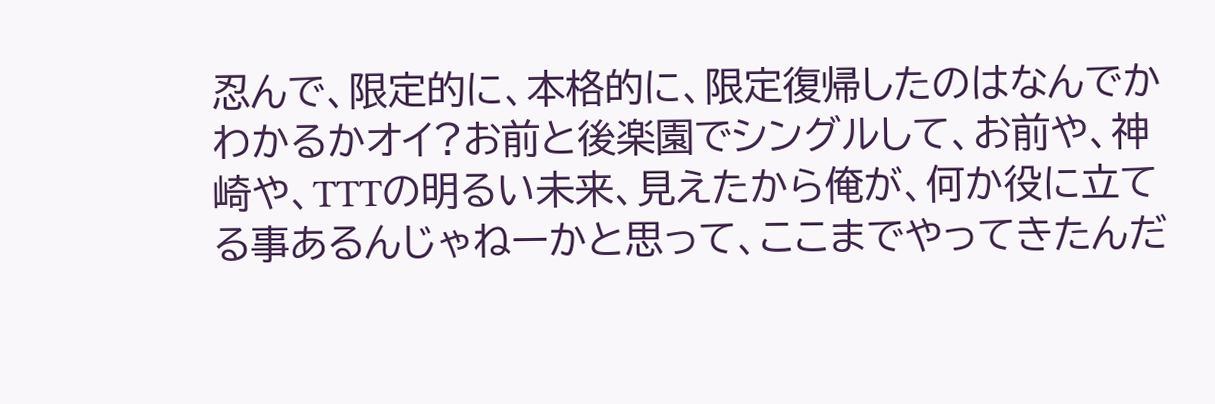忍んで、限定的に、本格的に、限定復帰したのはなんでかわかるかオイ?お前と後楽園でシングルして、お前や、神崎や、TTTの明るい未来、見えたから俺が、何か役に立てる事あるんじゃねーかと思って、ここまでやってきたんだ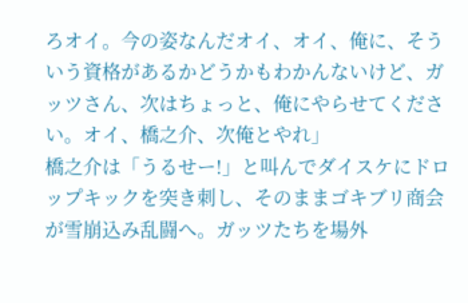ろオイ。今の姿なんだオイ、オイ、俺に、そういう資格があるかどうかもわかんないけど、ガッツさん、次はちょっと、俺にやらせてください。オイ、橋之介、次俺とやれ」
橋之介は「うるせー!」と叫んでダイスケにドロップキックを突き刺し、そのままゴキブリ商会が雪崩込み乱闘へ。ガッツたちを場外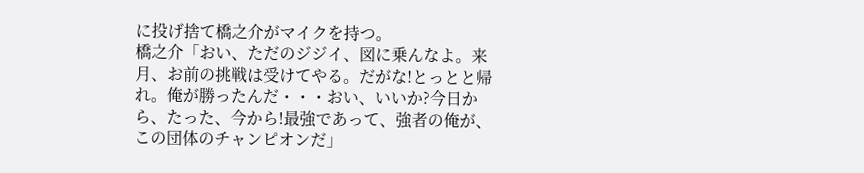に投げ捨て橋之介がマイクを持つ。
橋之介「おい、ただのジジイ、図に乗んなよ。来月、お前の挑戦は受けてやる。だがな!とっとと帰れ。俺が勝ったんだ・・・おい、いいか?今日から、たった、今から!最強であって、強者の俺が、この団体のチャンピオンだ」